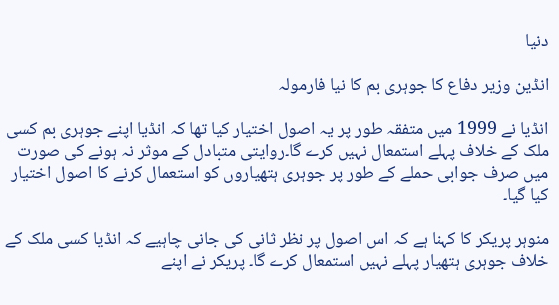دنیا

انڈین وزیر دفاع کا جوہری بم کا نیا فارمولہ

انڈیا نے 1999 میں متفقہ طور پر یہ اصول اختیار کیا تھا کہ انڈیا اپنے جوہری بم کسی ملک کے خلاف پہلے استمعال نہیں کرے گا۔روایتی متبادل کے موثر نہ ہونے کی صورت میں صرف جوابی حملے کے طور پر جوہری ہتھیاروں کو استعمال کرنے کا اصول اختیار کیا گیا۔

منوہر پریکر کا کہنا ہے کہ اس اصول پر نظر ثانی کی جانی چاہیے کہ انڈیا کسی ملک کے خلاف جوہری ہتھیار پہلے نہیں استمعال کرے گا۔ پریکر نے اپنے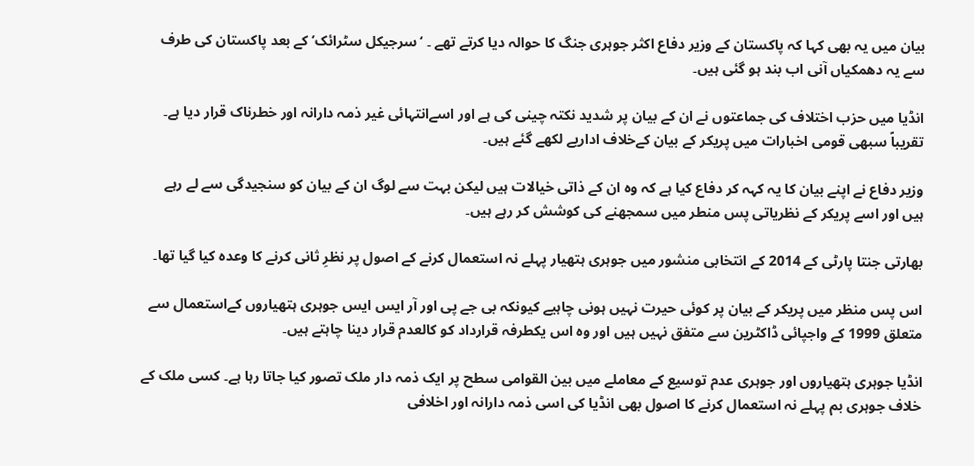بیان میں یہ بھی کہا کہ پاکستان کے وزیر دفاع اکثر جوہری جنگ کا حوالہ دیا کرتے تھے ۔ ‘سرجیکل سٹرائک’ کے بعد پاکستان کی طرف سے یہ دھمکیاں آنی اب بند ہو گئی ہیں۔

انڈیا میں حزب اختلاف کی جماعتوں نے ان کے بیان پر شدید نکتہ چینی کی ہے اور اسےانتہائی غیر ذمہ دارانہ اور خطرناک قرار دیا ہے۔ تقریباً سبھی قومی اخبارات میں پریکر کے بیان کےخلاف اداریے لکھے گئے ہیں۔

وزیر دفاع نے اپنے بیان کا یہ کہہ کر دفاع کیا ہے کہ وہ ان کے ذاتی خیالات ہیں لیکن بہت سے لوگ ان کے بیان کو سنجیدگی سے لے رہے ہیں اور اسے پریکر کے نظریاتی پس منطر میں سمجھنے کی کوشش کر رہے ہیں۔

بھارتی جنتا پارٹی کے 2014 کے انتخابی منشور میں جوہری ہتھیار پہلے نہ استعمال کرنے کے اصول پر نظرِ ثانی کرنے کا وعدہ کیا گیا تھا۔

اس پس منظر میں پریکر کے بیان پر کوئی حیرت نہیں ہونی چاہیے کیونکہ بی جے پی اور آر ایس ایس جوہری ہتھیاروں کےاستعمال سے متعلق 1999 کے واجپائی ڈاکٹرین سے متفق نہیں ہیں اور وہ اس یکطرفہ قرارداد کو کالعدم قرار دینا چاہتے ہیں۔

انڈیا جوہری ہتھیاروں اور جوہری عدم توسیع کے معاملے میں بین القوامی سطح پر ایک ذمہ دار ملک تصور کیا جاتا رہا ہے۔ کسی ملک کے خلاف جوہری بم پہلے نہ استعمال کرنے کا اصول بھی انڈیا کی اسی ذمہ دارانہ اور اخلافی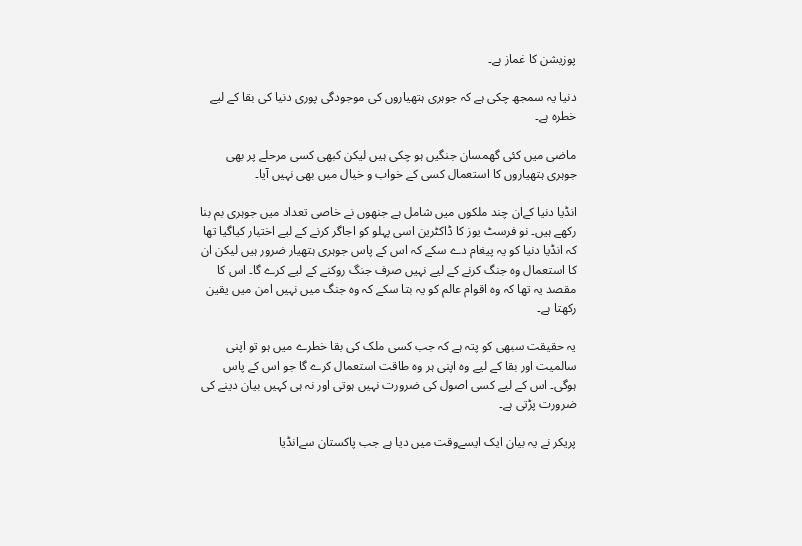پوزیشن کا غماز ہے۔

دنیا یہ سمجھ چکی ہے کہ جوہری ہتھیاروں کی موجودگی پوری دنیا کی بقا کے لیے خطرہ ہے۔

ماضی میں کئی گھمسان جنگیں ہو چکی ہیں لیکن کبھی کسی مرحلے پر بھی جوہری ہتھیاروں کا استعمال کسی کے خواب و خیال میں بھی نہیں آیا۔

انڈیا دنیا کےان چند ملکوں میں شامل ہے جنھوں نے خاصی تعداد میں جوہری بم بنا رکھے ہیں۔ نو فرسٹ یوز کا ڈاکٹرین اسی پہلو کو اجاگر کرنے کے لیے اختیار کیاگیا تھا کہ انڈیا دنیا کو یہ پیغام دے سکے کہ اس کے پاس جوہری ہتھیار ضرور ہیں لیکن ان کا استعمال وہ جنگ کرنے کے لیے نہیں صرف جنگ روکنے کے لیے کرے گا۔ اس کا مقصد یہ تھا کہ وہ اقوام عالم کو یہ بتا سکے کہ وہ جنگ میں نہیں امن میں یقین رکھتا ہے۔

یہ حقیقت سبھی کو پتہ ہے کہ جب کسی ملک کی بقا خطرے میں ہو تو اپنی سالمیت اور بقا کے لیے وہ اپنی ہر وہ طاقت استعمال کرے گا جو اس کے پاس ہوگی۔ اس کے لیے کسی اصول کی ضرورت نہیں ہوتی اور نہ ہی کہیں بیان دینے کی ضرورت پڑتی ہے۔

پریکر نے یہ بیان ایک ایسےوقت میں دیا ہے جب پاکستان سےانڈیا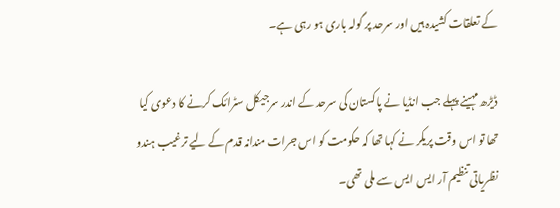کے تعلقات کشیدہ ہیں اور سرحد پر گولہ باری ہو رہی ہے۔

ڈیڑھ مہینے پہلے جب انڈیا نے پاکستان کی سرحد کے اندر سرجیکل سٹرائک کرنے کا دعوی کیا تھا تو اس وقت پریکر نے کہا تھا کہ حکومت کو اس جرات مندانہ قدم کے لیے ترغیب ہندو نظریاتی تنظیم آر ایس ایس سے ملی تھی۔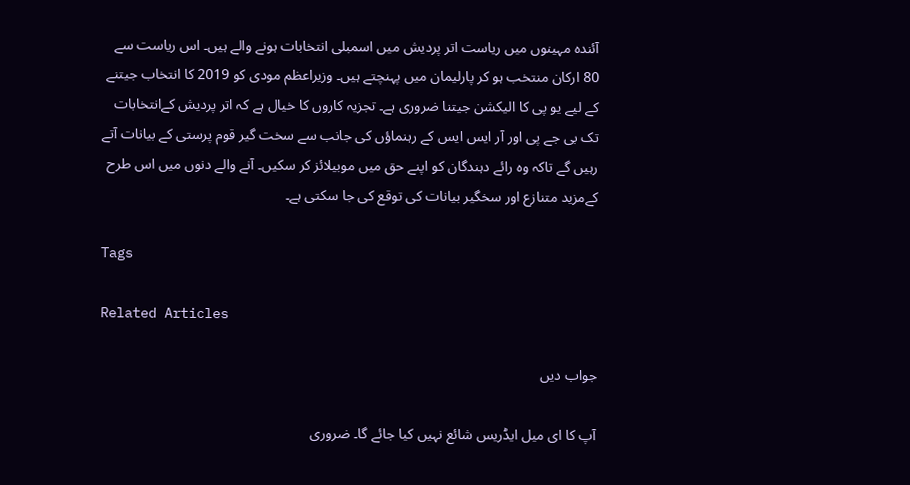آئندہ مہینوں میں ریاست اتر پردیش میں اسمبلی انتخابات ہونے والے ہیں۔ اس ریاست سے 80 ارکان منتخب ہو کر پارلیمان میں پہنچتے ہیں۔ وزیراعظم مودی کو 2019 کا انتخاب جیتنے کے لیے یو پی کا الیکشن جیتنا ضروری ہے۔ تجزیہ کاروں کا خیال ہے کہ اتر پردیش کےانتخابات تک بی جے پی اور آر ایس ایس کے رہنماؤں کی جانب سے سخت گیر قوم پرستی کے بیانات آتے رہیں گے تاکہ وہ رائے دہندگان کو اپنے حق میں موبیلائز کر سکیں۔ آنے والے دنوں میں اس طرح کےمزید متنازع اور سخگیر بیانات کی توقع کی جا سکتی ہے۔

Tags

Related Articles

جواب دیں

آپ کا ای میل ایڈریس شائع نہیں کیا جائے گا۔ ضروری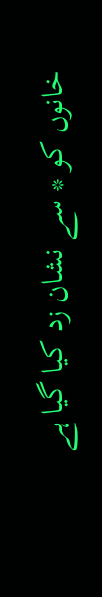خانوں کو * سے نشان زد کیا گیا ہے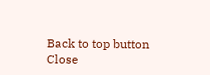Back to top button
Close